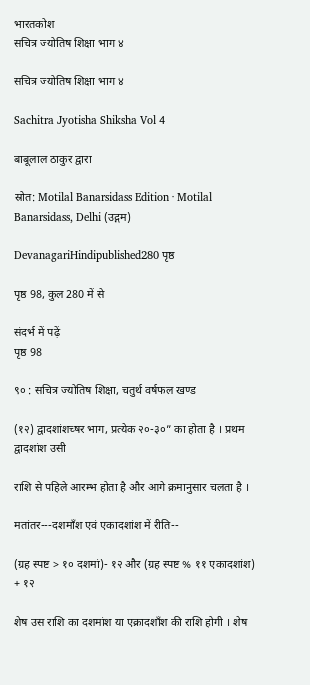भारतकोश
सचित्र ज्योतिष शिक्षा भाग ४

सचित्र ज्योतिष शिक्षा भाग ४

Sachitra Jyotisha Shiksha Vol 4

बाबूलाल ठाकुर द्वारा

स्रोत: Motilal Banarsidass Edition · Motilal Banarsidass, Delhi (उद्गम)

DevanagariHindipublished280 पृष्ठ

पृष्ठ 98, कुल 280 में से

संदर्भ में पढ़ें
पृष्ठ 98

९० : सचित्र ज्योतिष शिक्षा, चतुर्थ वर्षफल खण्ड

(१२) द्वादशांशच्षर भाग, प्रत्येक २०-३०” का होता है । प्रथम द्वादशांश उसी

राशि से पहिले आरम्भ होता है और आगे क्रमानुसार चलता है ।

मतांतर---दशमाँश एवं एकादशांश में रीति--

(ग्रह स्पष्ट > १० दशमां)- १२ और (ग्रह स्पष्ट % ११ एकादशांश) + १२

शेष उस राशि का दशमांश या एक्रादशाँश की राशि होगी । शेष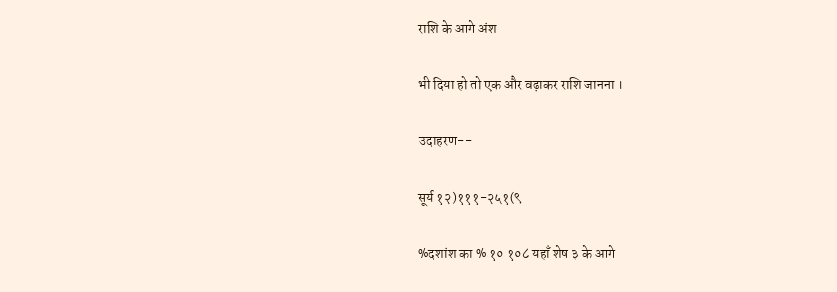राशि के आगे अंश

भी दिया हो तो एक और वढ़ाकर राशि जानना ।

उदाहरण--

सूर्य १२)१११-२५१(९

%दशांश का % १० १०८ यहाँ शेष ३ के आगे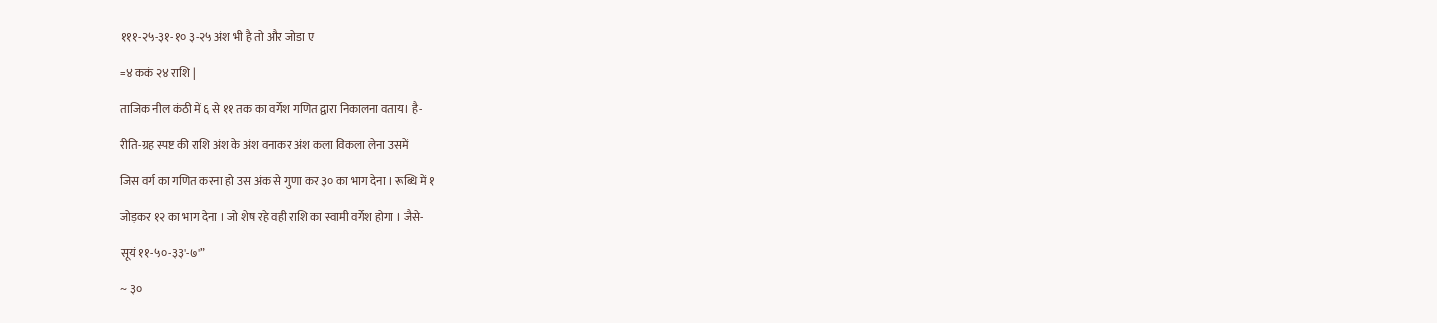१११-२५-३१-१० ३-२५ अंश भी है तो और जोडा ए

=४ ककं २४ राशि |

ताजिक नील कंठी में ६ से ११ तक का वर्गेश गणित द्वारा निकालना वताय। है-

रीति-ग्रह स्पष्ट की राशि अंश के अंश वनाकर अंश कला विकला लेना उसमें

जिस वर्ग का गणित करना हो उस अंक से गुणा कर ३० का भाग देना । रूब्धि में १

जोड़कर १२ का भाग देना । जो शेष रहे वही राशि का स्वामी वर्गेश होगा । जैसे-

सूयं ११-५०-३३'-७'”

~ ३०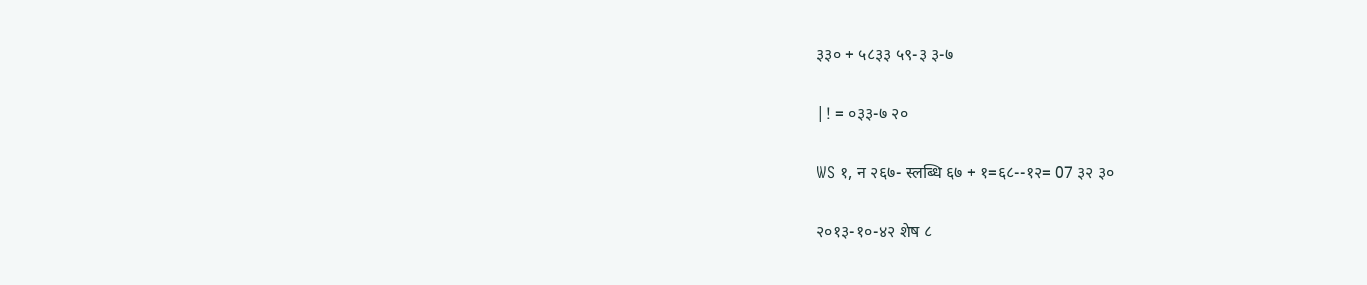३३० + ५८३३ ५९-३ ३-७

|! = ०३३-७ २०

WS १, न २६७- स्लब्धि ६७ + १=६८--१२= 07 ३२ ३०

२०१३-१०-४२ शेष ८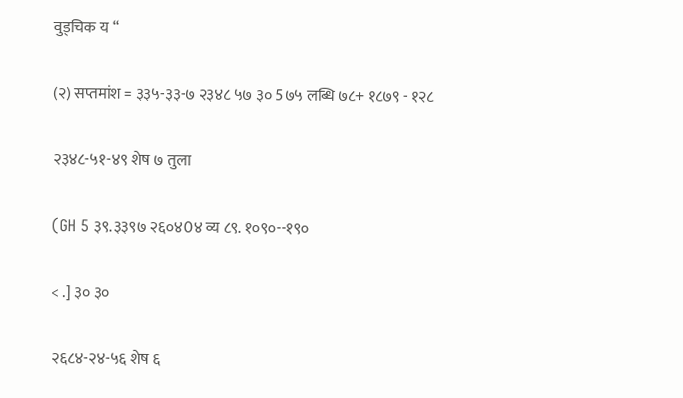वुड्चिक य “

(२) सप्तमांश = ३३५-३३-७ २३४८ ५७ ३० 5७५ लब्धि ७८+ १८७९ - १२८

२३४८-५१-४९ शेष ७ तुला

(GH 5 ३९.३३९७ २६०४0४ व्य ८९. १०९०--१९०

< .] ३० ३०

२६८४-२४-५६ शेष ६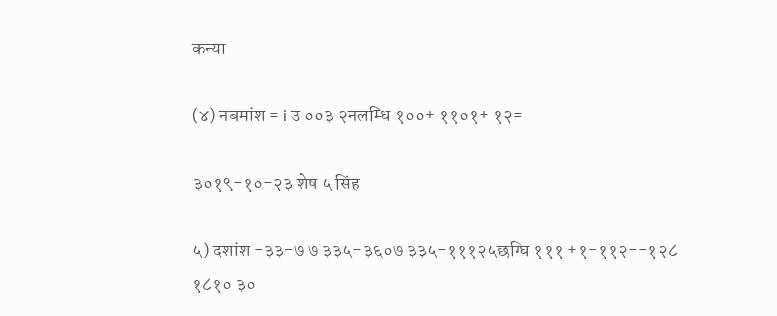कन्या

(४) नबमांश = i उ ००३ २नलम्धि १००+ ११०१+ १२=

३०१९-१०-२३ शेष ५ सिंह

५) दशांश -३३-७ ७ ३३५-३६०७ ३३५-१११२५छग्घि १११ +१-११२--१२८ १८१० ३०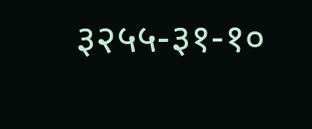३२५५-३१-१०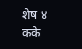शेष ४ कके